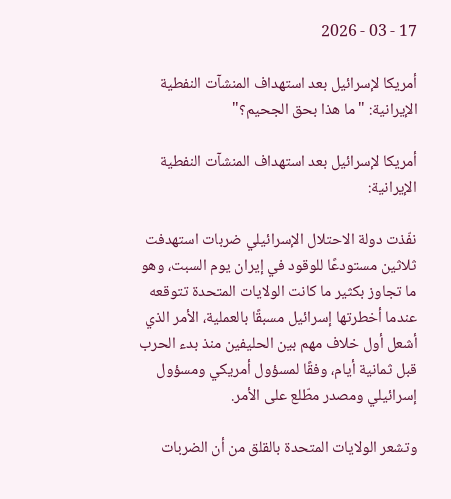17 - 03 - 2026

أمريكا لإسرائيل بعد استهداف المنشآت النفطية الإيرانية: "ما هذا بحق الجحيم؟"

أمريكا لإسرائيل بعد استهداف المنشآت النفطية الإيرانية:

نفّذت دولة الاحتلال الإسرائيلي ضربات استهدفت ثلاثين مستودعًا للوقود في إيران يوم السبت، وهو ما تجاوز بكثير ما كانت الولايات المتحدة تتوقعه عندما أخطرتها إسرائيل مسبقًا بالعملية، الأمر الذي أشعل أول خلاف مهم بين الحليفين منذ بدء الحرب قبل ثمانية أيام، وفقًا لمسؤول أمريكي ومسؤول إسرائيلي ومصدر مطّلع على الأمر.

وتشعر الولايات المتحدة بالقلق من أن الضربات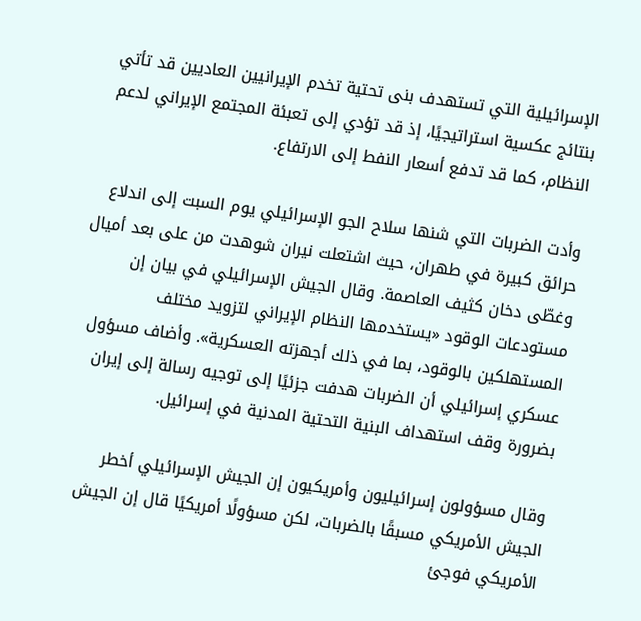الإسرائيلية التي تستهدف بنى تحتية تخدم الإيرانيين العاديين قد تأتي بنتائج عكسية استراتيجيًا، إذ قد تؤدي إلى تعبئة المجتمع الإيراني لدعم النظام، كما قد تدفع أسعار النفط إلى الارتفاع.

وأدت الضربات التي شنها سلاح الجو الإسرائيلي يوم السبت إلى اندلاع حرائق كبيرة في طهران، حيث اشتعلت نيران شوهدت من على بعد أميال وغطّى دخان كثيف العاصمة. وقال الجيش الإسرائيلي في بيان إن مستودعات الوقود «يستخدمها النظام الإيراني لتزويد مختلف المستهلكين بالوقود، بما في ذلك أجهزته العسكرية». وأضاف مسؤول عسكري إسرائيلي أن الضربات هدفت جزئيًا إلى توجيه رسالة إلى إيران بضرورة وقف استهداف البنية التحتية المدنية في إسرائيل.

وقال مسؤولون إسرائيليون وأمريكيون إن الجيش الإسرائيلي أخطر الجيش الأمريكي مسبقًا بالضربات، لكن مسؤولًا أمريكيًا قال إن الجيش الأمريكي فوجئ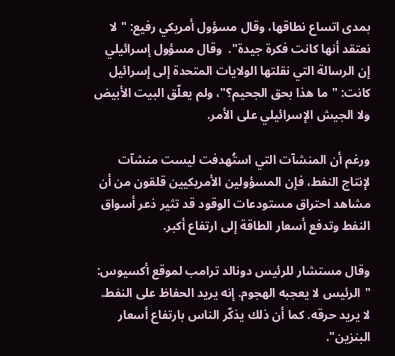بمدى اتساع نطاقها، وقال مسؤول أمريكي رفيع: "لا نعتقد أنها كانت فكرة جيدة".  وقال مسؤول إسرائيلي إن الرسالة التي نقلتها الولايات المتحدة إلى إسرائيل كانت: "ما هذا بحق الجحيم؟"، ولم يعلّق البيت الأبيض ولا الجيش الإسرائيلي على الأمر.

ورغم أن المنشآت التي استُهدفت ليست منشآت لإنتاج النفط، فإن المسؤولين الأمريكيين قلقون من أن مشاهد احتراق مستودعات الوقود قد تثير ذعر أسواق النفط وتدفع أسعار الطاقة إلى ارتفاع أكبر.

وقال مستشار للرئيس دونالد ترامب لموقع أكسيوس: "الرئيس لا يعجبه الهجوم. إنه يريد الحفاظ على النفط. لا يريد حرقه. كما أن ذلك يذكّر الناس بارتفاع أسعار البنزين".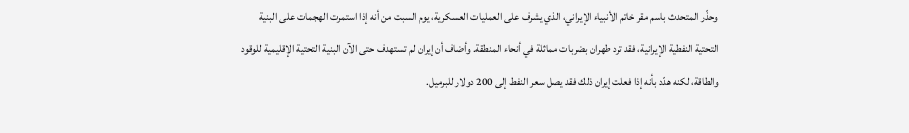وحذّر المتحدث باسم مقر خاتم الأنبياء الإيراني، الذي يشرف على العمليات العسكرية، يوم السبت من أنه إذا استمرت الهجمات على البنية التحتية النفطية الإيرانية، فقد ترد طهران بضربات مماثلة في أنحاء المنطقة. وأضاف أن إيران لم تستهدف حتى الآن البنية التحتية الإقليمية للوقود والطاقة، لكنه هدّد بأنه إذا فعلت إيران ذلك فقد يصل سعر النفط إلى 200 دولار للبرميل.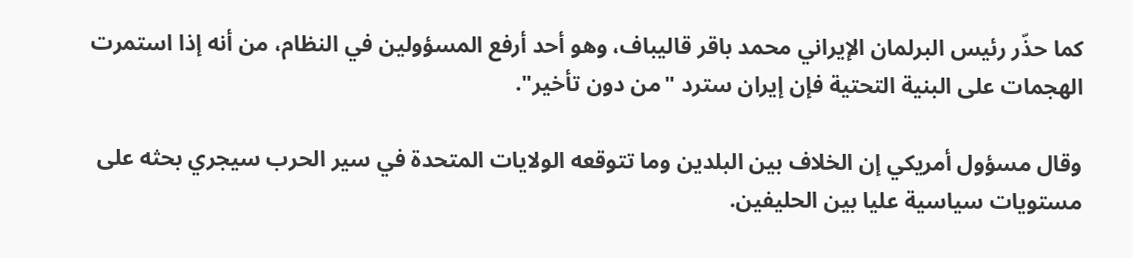كما حذّر رئيس البرلمان الإيراني محمد باقر قاليباف، وهو أحد أرفع المسؤولين في النظام، من أنه إذا استمرت الهجمات على البنية التحتية فإن إيران سترد "من دون تأخير".

وقال مسؤول أمريكي إن الخلاف بين البلدين وما تتوقعه الولايات المتحدة في سير الحرب سيجري بحثه على مستويات سياسية عليا بين الحليفين.